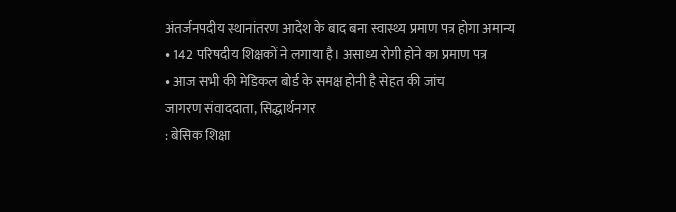अंतर्जनपदीय स्थानांतरण आदेश के बाद बना स्वास्थ्य प्रमाण पत्र होगा अमान्य
• 142 परिषदीय शिक्षकों ने लगाया है। असाध्य रोगी होने का प्रमाण पत्र
• आज सभी की मेडिकल बोर्ड के समक्ष होनी है सेहत की जांच
जागरण संवाददाता, सिद्धार्थनगर
: बेसिक शिक्षा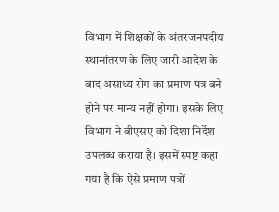विभाग में शिक्षकों के अंतरजनपदीय स्थानांतरण के लिए जारी आदेश के बाद असाध्य रोग का प्रमाण पत्र बने होने पर मान्य नहीं होगा। इसके लिए विभाग ने बीएसए को दिशा निर्देश उपलब्ध कराया है। इसमें स्पष्ट कहा गया है कि ऐसे प्रमाण पत्रों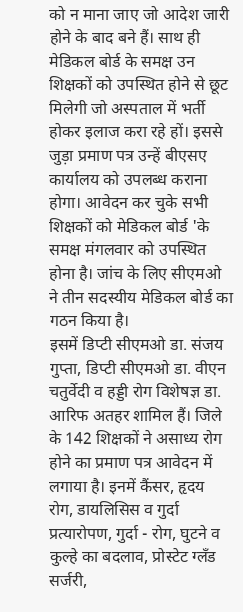को न माना जाए जो आदेश जारी होने के बाद बने हैं। साथ ही मेडिकल बोर्ड के समक्ष उन शिक्षकों को उपस्थित होने से छूट मिलेगी जो अस्पताल में भर्ती होकर इलाज करा रहे हों। इससे जुड़ा प्रमाण पत्र उन्हें बीएसए कार्यालय को उपलब्ध कराना होगा। आवेदन कर चुके सभी शिक्षकों को मेडिकल बोर्ड 'के समक्ष मंगलवार को उपस्थित होना है। जांच के लिए सीएमओ ने तीन सदस्यीय मेडिकल बोर्ड का गठन किया है।
इसमें डिप्टी सीएमओ डा. संजय गुप्ता, डिप्टी सीएमओ डा. वीएन चतुर्वेदी व हड्डी रोग विशेषज्ञ डा. आरिफ अतहर शामिल हैं। जिले के 142 शिक्षकों ने असाध्य रोग होने का प्रमाण पत्र आवेदन में लगाया है। इनमें कैंसर, हृदय रोग, डायलिसिस व गुर्दा प्रत्यारोपण, गुर्दा - रोग, घुटने व कुल्हे का बदलाव, प्रोस्टेट ग्लँड सर्जरी,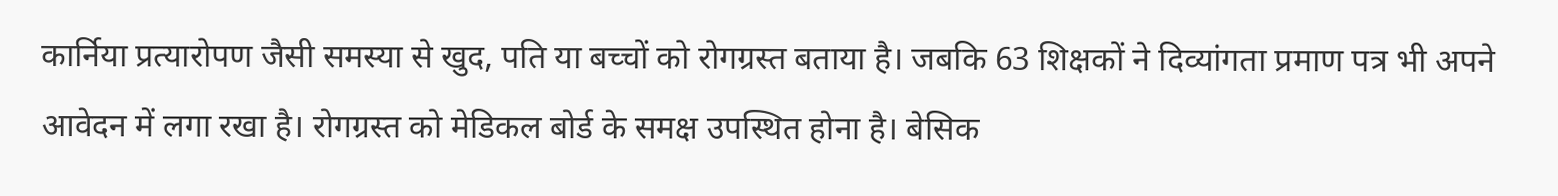कार्निया प्रत्यारोपण जैसी समस्या से खुद, पति या बच्चों को रोगग्रस्त बताया है। जबकि 63 शिक्षकों ने दिव्यांगता प्रमाण पत्र भी अपने आवेदन में लगा रखा है। रोगग्रस्त को मेडिकल बोर्ड के समक्ष उपस्थित होना है। बेसिक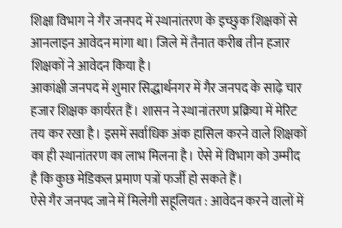शिक्षा विभाग ने गैर जनपद में स्थानांतरण के इच्छुक शिक्षकों से आनलाइन आवेदन मांगा था। जिले में तैनात करीब तीन हजार शिक्षकों ने आवेदन किया है।
आकांक्षी जनपद में शुमार सिद्धार्थनगर में गैर जनपद के साढ़े चार हजार शिक्षक कार्यरत हैं। शासन ने स्थानांतरण प्रक्रिया में मेरिट तय कर रखा है। इसमें सर्वाधिक अंक हासिल करने वाले शिक्षकों का ही स्थानांतरण का लाभ मिलना है। ऐसे में विभाग को उम्मीद है कि कुछ मेडिकल प्रमाण पत्रों फर्जी हो सकते हैं।
ऐसे गैर जनपद जाने में मिलेगी सहूलियत : आवेदन करने वालों में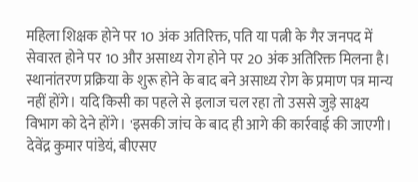महिला शिक्षक होने पर 10 अंक अतिरिक्त, पति या पत्नी के गैर जनपद में सेवारत होने पर 10 और असाध्य रोग होने पर 20 अंक अतिरिक्त मिलना है।
स्थानांतरण प्रक्रिया के शुरू होने के बाद बने असाध्य रोग के प्रमाण पत्र मान्य नहीं होंगे। यदि किसी का पहले से इलाज चल रहा तो उससे जुड़े साक्ष्य विभाग को देने होंगे। 'इसकी जांच के बाद ही आगे की कार्रवाई की जाएगी। देवेंद्र कुमार पांडेयं, बीएसए